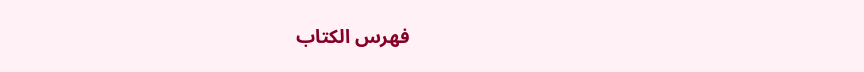فهرس الكتاب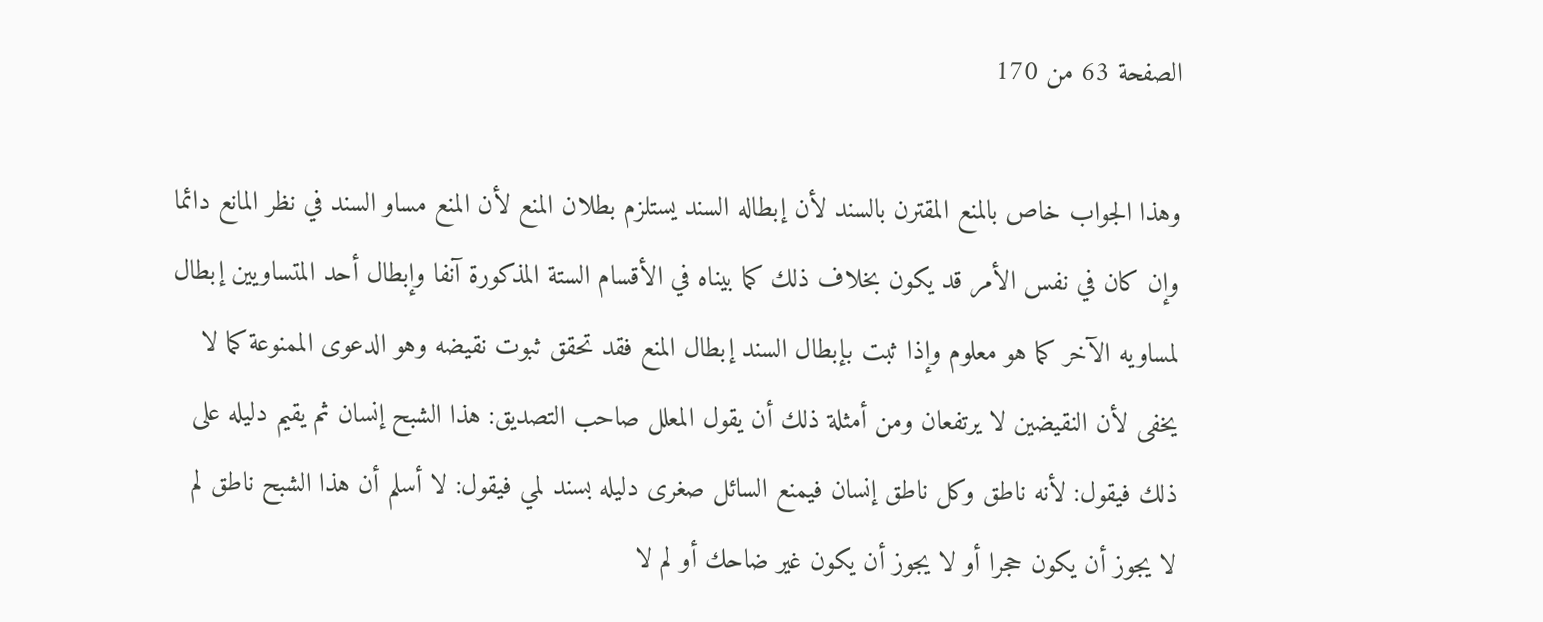الصفحة 63 من 170

وهذا الجواب خاص بالمنع المقترن بالسند لأن إبطاله السند يستلزم بطلان المنع لأن المنع مساو السند في نظر المانع دائما وإن كان في نفس الأمر قد يكون بخلاف ذلك كما بيناه في الأقسام الستة المذكورة آنفا وإبطال أحد المتساويين إبطال لمساويه الآخر كما هو معلوم وإذا ثبت بإبطال السند إبطال المنع فقد تحقق ثبوت نقيضه وهو الدعوى الممنوعة كما لا يخفى لأن النقيضين لا يرتفعان ومن أمثلة ذلك أن يقول المعلل صاحب التصديق: هذا الشبح إنسان ثم يقيم دليله على ذلك فيقول: لأنه ناطق وكل ناطق إنسان فيمنع السائل صغرى دليله بسند لمي فيقول: لا أسلم أن هذا الشبح ناطق لم لا يجوز أن يكون حجرا أو لا يجوز أن يكون غير ضاحك أو لم لا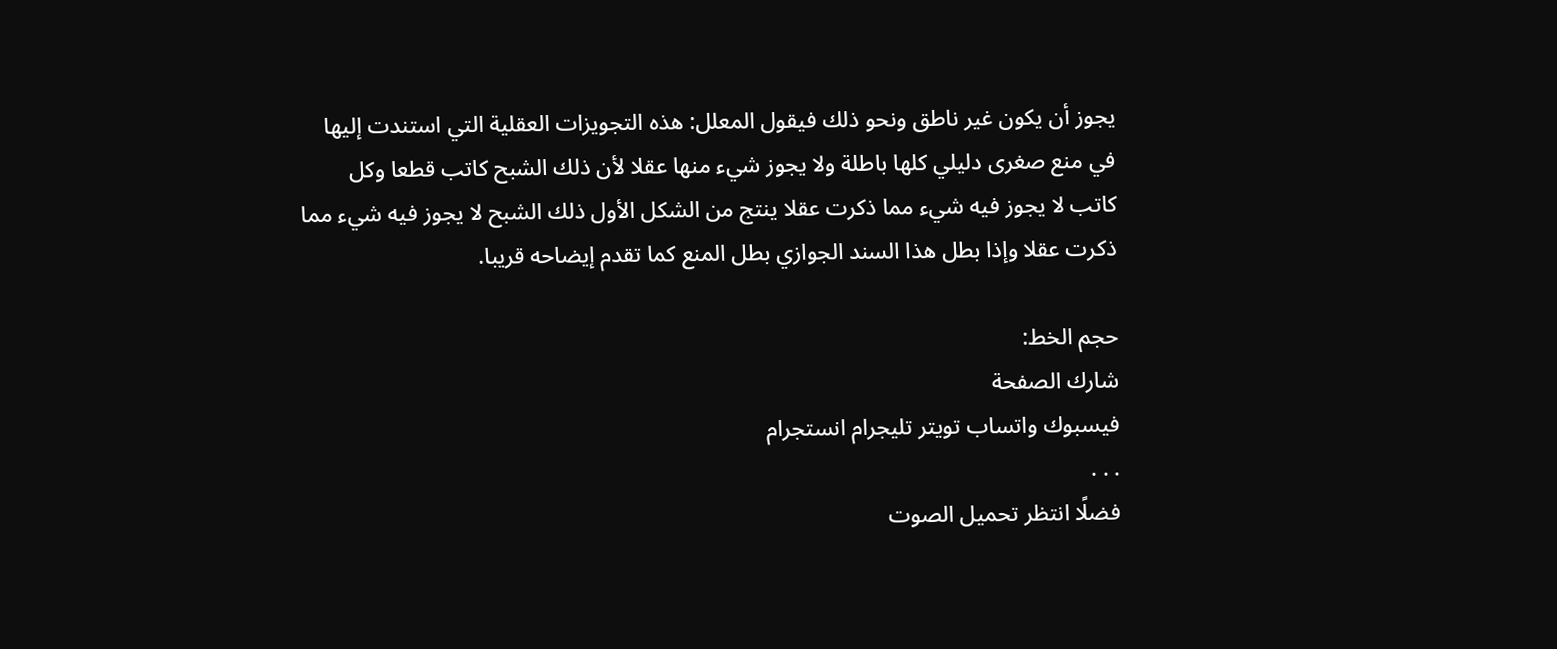يجوز أن يكون غير ناطق ونحو ذلك فيقول المعلل: هذه التجويزات العقلية التي استندت إليها في منع صغرى دليلي كلها باطلة ولا يجوز شيء منها عقلا لأن ذلك الشبح كاتب قطعا وكل كاتب لا يجوز فيه شيء مما ذكرت عقلا ينتج من الشكل الأول ذلك الشبح لا يجوز فيه شيء مما ذكرت عقلا وإذا بطل هذا السند الجوازي بطل المنع كما تقدم إيضاحه قريبا.

حجم الخط:
شارك الصفحة
فيسبوك واتساب تويتر تليجرام انستجرام
. . .
فضلًا انتظر تحميل الصوت